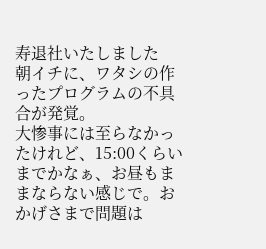寿退社いたしました
朝イチに、ワタシの作ったプログラムの不具合が発覚。
大惨事には至らなかったけれど、15:00くらいまでかなぁ、お昼もままならない感じで。おかげさまで問題は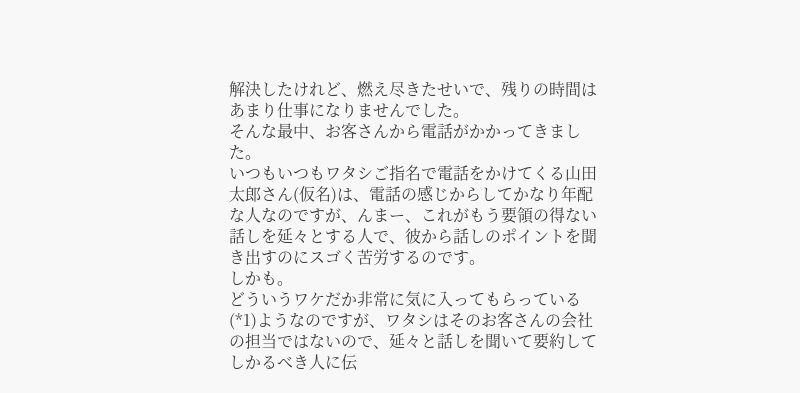解決したけれど、燃え尽きたせいで、残りの時間はあまり仕事になりませんでした。
そんな最中、お客さんから電話がかかってきました。
いつもいつもワタシご指名で電話をかけてくる山田太郎さん(仮名)は、電話の感じからしてかなり年配な人なのですが、んまー、これがもう要領の得ない話しを延々とする人で、彼から話しのポイントを聞き出すのにスゴく苦労するのです。
しかも。
どういうワケだか非常に気に入ってもらっている(*1)ようなのですが、ワタシはそのお客さんの会社の担当ではないので、延々と話しを聞いて要約してしかるべき人に伝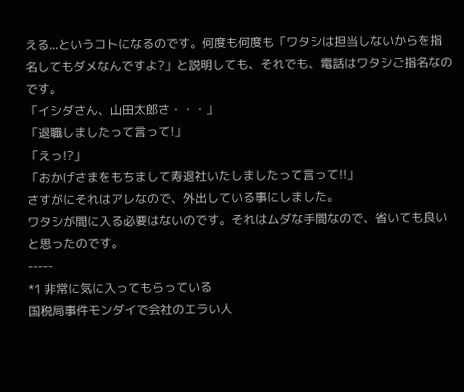える...というコトになるのです。何度も何度も「ワタシは担当しないからを指名してもダメなんですよ?」と説明しても、それでも、電話はワタシご指名なのです。
「イシダさん、山田太郎さ・・・」
「退職しましたって言って!」
「えっ!?」
「おかげさまをもちまして寿退社いたしましたって言って!!」
さすがにそれはアレなので、外出している事にしました。
ワタシが間に入る必要はないのです。それはムダな手間なので、省いても良いと思ったのです。
-----
*1 非常に気に入ってもらっている
国税局事件モンダイで会社のエラい人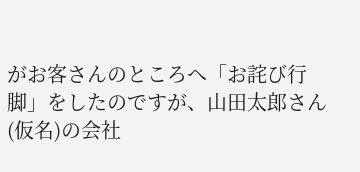がお客さんのところへ「お詫び行脚」をしたのですが、山田太郎さん(仮名)の会社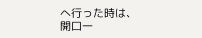へ行った時は、開口一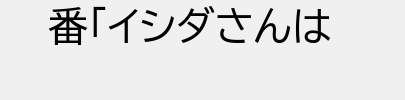番「イシダさんは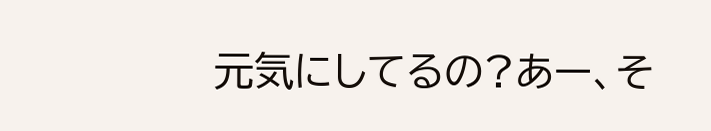元気にしてるの?あー、そ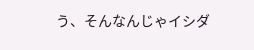う、そんなんじゃイシダ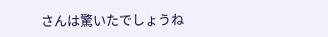さんは驚いたでしょうね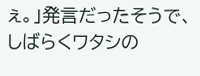ぇ。」発言だったそうで、しばらくワタシの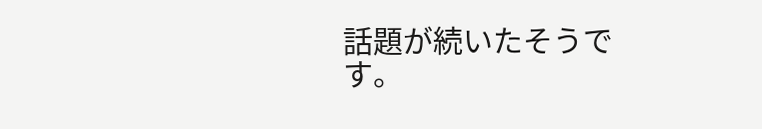話題が続いたそうです。